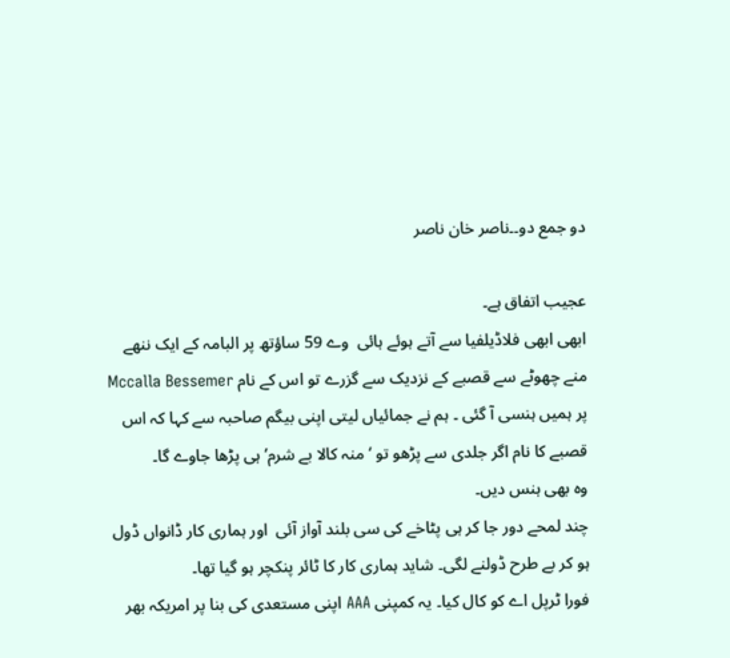دو جمع دو۔۔ناصر خان ناصر

عجیب اتفاق ہے۔
ابھی ابھی فلاڈیلفیا سے آتے ہوئے ہائی  وے 59 ساؤتھ پر البامہ کے ایک ننھے منے چھوٹے سے قصبے کے نزدیک سے گزرے تو اس کے نام Mccalla Bessemer پر ہمیں ہنسی آ گئی ۔ ہم نے جمائیاں لیتی اپنی بیگم صاحبہ سے کہا کہ اس قصبے کا نام اگر جلدی سے پڑھو تو ‘منہ کالا بے شرم’ ہی پڑھا جاوے گا۔
وہ بھی ہنس دیں۔
چند لمحے دور جا کر ہی پٹاخے کی سی بلند آواز آئی  اور ہماری کار ڈانواں ڈول ہو کر بے طرح ڈولنے لگی۔ شاید ہماری کار کا ٹائر پنکچر ہو گیا تھا۔
فورا ٹرپل اے کو کال کیا۔ یہ کمپنی AAA اپنی مستعدی کی بنا پر امریکہ بھر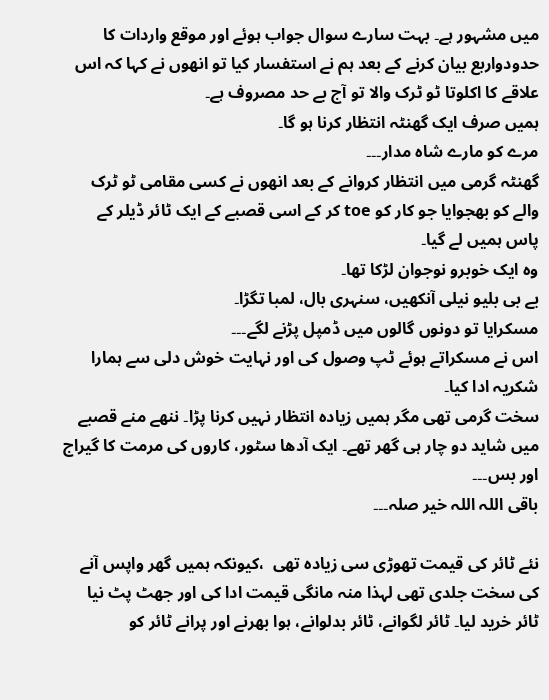میں مشہور ہے۔ بہت سارے سوال جواب ہوئے اور موقع واردات کا حدودواربع بیان کرنے کے بعد ہم نے استفسار کیا تو انھوں نے کہا کہ اس علاقے کا اکلوتا ٹو ٹرک والا تو آج بے حد مصروف ہے۔
ہمیں صرف ایک گھنٹہ انتظار کرنا ہو گا۔
مرے کو مارے شاہ مدار۔۔۔
گھنٹہ گرمی میں انتظار کروانے کے بعد انھوں نے کسی مقامی ٹو ٹرک والے کو بھجوایا جو کار کو toe کر کے اسی قصبے کے ایک ٹائر ڈیلر کے پاس ہمیں لے گیا۔
وہ ایک خوبرو نوجوان لڑکا تھا۔
بے بی بلیو نیلی آنکھیں، سنہری بال، لمبا تگڑا۔
مسکرایا تو دونوں گالوں میں ڈمپل پڑنے لگے۔۔۔
اس نے مسکراتے ہوئے ٹپ وصول کی اور نہایت خوش دلی سے ہمارا شکریہ ادا کیا۔
سخت گرمی تھی مگر ہمیں زیادہ انتظار نہیں کرنا پڑا۔ ننھے منے قصبے میں شاید دو چار ہی گھر تھے۔ ایک آدھا سٹور، کاروں کی مرمت کا گیراج اور بس۔۔۔
باقی اللہ اللہ خیر صلہ۔۔۔

نئے ٹائر کی قیمت تھوڑی سی زیادہ تھی  ،کیونکہ ہمیں گھر واپس آنے کی سخت جلدی تھی لہذا منہ مانگی قیمت ادا کی اور جھٹ پٹ نیا ٹائر خرید لیا۔ ٹائر لگوانے، ٹائر بدلوانے، ہوا بھرنے اور پرانے ٹائر کو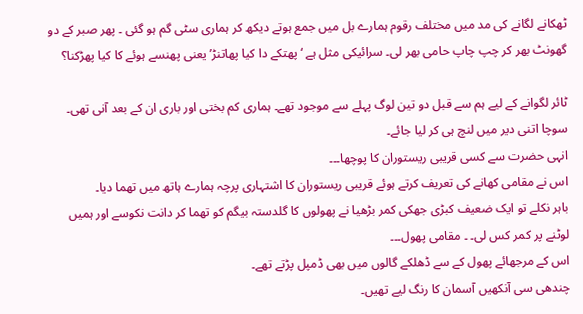ٹھکانے لگانے کی مد میں مختلف رقوم ہمارے بل میں جمع ہوتے دیکھ کر ہماری سٹی گم ہو گئی ۔ پھر صبر کے دو گھونٹ بھر کر چپ چاپ حامی بھر لی۔ سرائیکی مثل ہے ‘ پھتکے دا کیا پھاتنڑ’ یعنی پھنسے ہوئے کا کیا پھڑکنا؟

ٹائر لگوانے کے لیے ہم سے قبل دو تین لوگ پہلے سے موجود تھے۔ ہماری کم بختی اور باری ان کے بعد آنی تھی۔ سوچا اتنی دیر میں لنچ ہی کر لیا جائے۔
انہی حضرت سے کسی قریبی ریستوران کا پوچھا۔۔۔
اس نے مقامی کھانے کی تعریف کرتے ہوئے قریبی ریستوران کا اشتہاری پرچہ ہمارے ہاتھ میں تھما دیا۔
باہر نکلے تو ایک ضعیف کبڑی جھکی کمر بڑھیا نے پھولوں کا گلدستہ بیگم کو تھما کر دانت نکوسے اور ہمیں لوٹنے پر کمر کس لی۔ ۔ مقامی پھول۔۔۔
اس کے مرجھائے پھول کے سے ڈھلکے گالوں میں بھی ڈمپل پڑتے تھے۔
چندھی سی آنکھیں آسمان کا رنگ لیے تھیں۔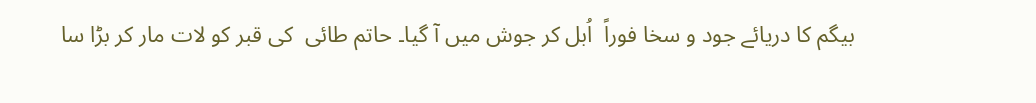بیگم کا دریائے جود و سخا فوراً  اُبل کر جوش میں آ گیا۔ حاتم طائی  کی قبر کو لات مار کر بڑا سا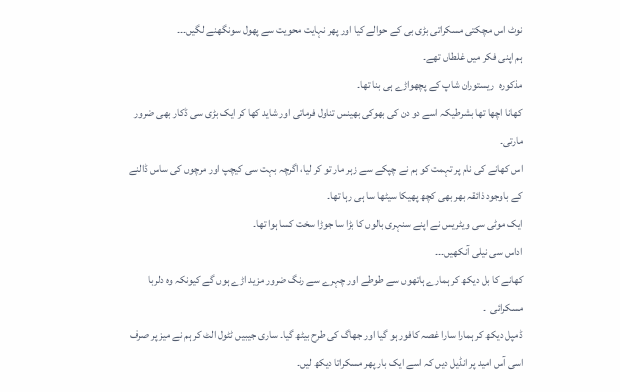نوٹ اس مچکتی مسکراتی بڑی بی کے حوالے کیا اور پھر نہایت محویت سے پھول سونگھنے لگیں۔۔۔
ہم اپنی فکر میں غلطاں تھے۔
مذکورہ  ریستوران شاپ کے پچھواڑے ہی بنا تھا۔
کھانا اچھا تھا بشرطیکہ اسے دو دن کی بھوکی بھینس تناول فرماتی اور شاید کھا کر ایک بڑی سی ڈکار بھی ضرور مارتی۔
اس کھانے کی نام پر تہمت کو ہم نے چپکے سے زہر مار تو کر لیا، اگرچہ بہت سی کیچپ اور مرچوں کی ساس ڈالنے کے باوجود ذائقہ بھر بھی کچھ پھیکا سیٹھا سا ہی رہا تھا۔
ایک موٹی سی ویٹریس نے اپنے سنہری بالوں کا بڑا سا جوڑا سخت کسا ہوا تھا۔
اداس سی نیلی آنکھیں۔۔۔
کھانے کا بل دیکھ کر ہمارے ہاتھوں سے طوطے اور چہرے سے رنگ ضرور مزید اڑے ہوں گے کیونکہ وہ دلربا مسکرائی  ۔
ڈمپل دیکھ کر ہمارا سارا غصہ کافور ہو گیا اور جھاگ کی طرح بیٹھ گیا۔ ساری جیبیں ٹٹول الٹ کر ہم نے میز پر صرف اسی آس امید پر انڈیل دیں کہ اسے ایک بار پھر مسکراتا دیکھ لیں۔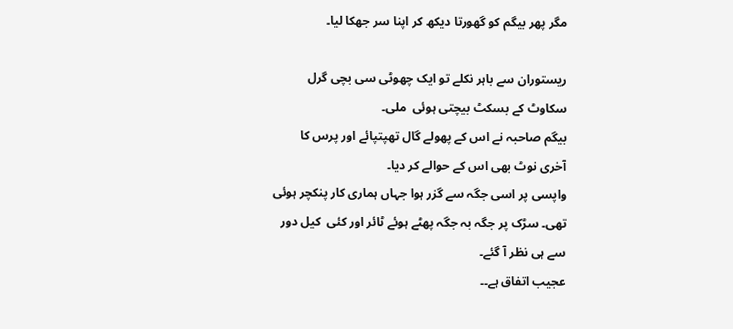مگر پھر بیگم کو گھورتا دیکھ کر اپنا سر جھکا لیا۔

ریستوران سے باہر نکلے تو ایک چھوٹی سی بچی گرل سکاوٹ کے بسکٹ بیچتی ہوئی  ملی۔
بیگم صاحبہ نے اس کے پھولے گال تھپتپائے اور پرس کا آخری نوٹ بھی اس کے حوالے کر دیا۔
واپسی پر اسی جگہ سے گزر ہوا جہاں ہماری کار پنکچر ہوئی  تھی۔ سڑک پر جگہ بہ جگہ پھٹے ہوئے ٹائر اور کئی  کیل دور سے ہی نظر آ گئے۔
عجیب اتفاق ہے۔۔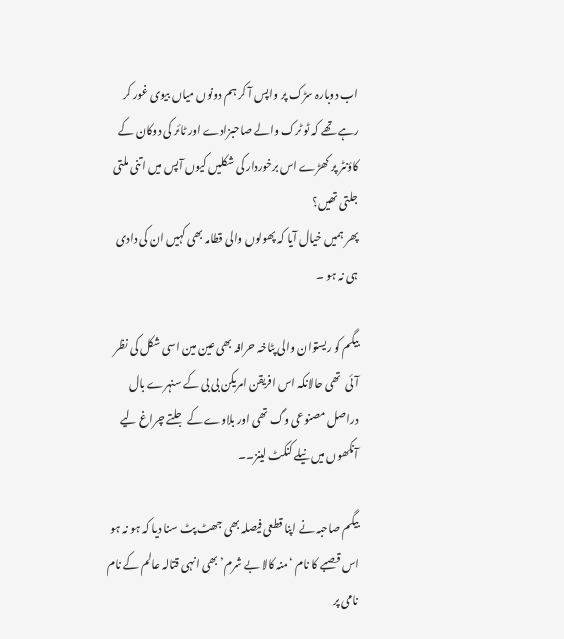اب دوبارہ سڑک پر واپس آ کر ہم دونوں میاں بیوی غور کر رہے تھے کہ ٹو ٹرک والے صاحبزادے اور ٹائر کی دوکان کے کاؤنٹر پر کھڑے اس برخوردار کی شکلیں کیوں آپس میں اتنی ملتی جلتی تھیں؟
پھر ہمیں خیال آیا کہ پھولوں والی قطامہ بھی کہیں ان کی دادی ہی نہ ہو ۔

بیگم کو ریستوان والی پٹاخہ حرافہ بھی عین مین اسی شکل کی نظر آئی  تھی حالانکہ اس افریقن امریکن بی بی کے سنہرے بال دراصل مصنوعی وگ تھی اور بلاوے کے جلتے چراغ لیے آنکھوں میں نیلے کنکٹ لینز۔۔

بیگم صاحبہ نے اپنا قطعی فیصلہ بھی جھٹ پٹ سنا دیا کہ ہو نہ ہو اس قصبے کا نام ‘منہ کالا بے شرم’ بھی انہی قتالہ عالم کے نام نامی پر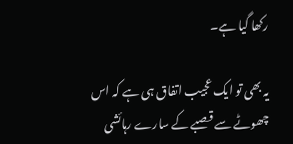رکھا گیا ہے۔

یہ بھی تو ایک عجیب اتفاق ہی ہے کہ اس چھوٹے سے قصبے کے سارے رہائشی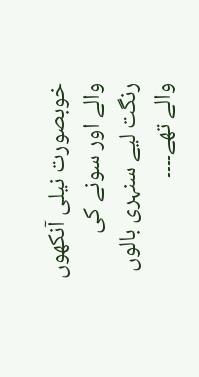خوبصورت نیلی آنکھوں والے اور سونے کی رنگت لیے سنہری بالوں والے تھے۔۔۔۔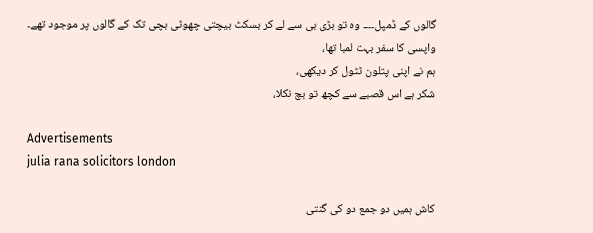گالوں کے ڈمپل۔۔۔۔ وہ تو بڑی بی سے لے کر بسکٹ بیچتی چھوٹی بچی تک کے گالوں پر موجود تھے۔
واپسی کا سفر بہت لمبا تھا،
ہم نے اپنی پتلون ٹٹول کر دیکھی،
شکر ہے اس قصبے سے کچھ تو بچ نکلا،

Advertisements
julia rana solicitors london

کاش ہمیں دو جمع دو کی گنتی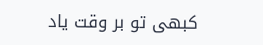کبھی تو بر وقت یاد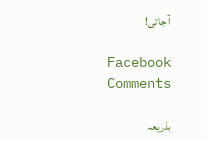آ جاتی!

Facebook Comments

بذریعہ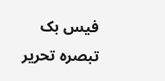فیس بک تبصرہ تحریر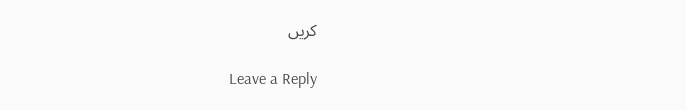کریں

Leave a Reply